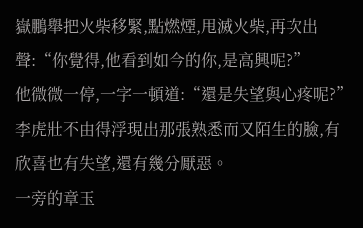嶽鵬舉把火柴移緊,點燃煙,甩滅火柴,再次出聲:“你覺得,他看到如今的你,是高興呢?”
他微微一停,一字一頓道:“還是失望與心疼呢?”
李虎壯不由得浮現出那張熟悉而又陌生的臉,有欣喜也有失望,還有幾分厭惡。
一旁的章玉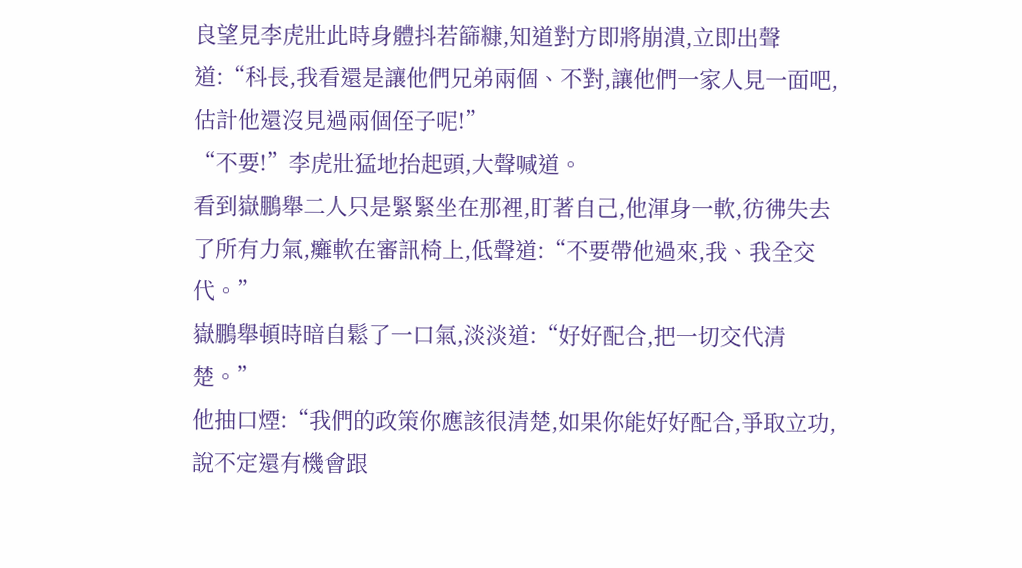良望見李虎壯此時身體抖若篩糠,知道對方即將崩潰,立即出聲道:“科長,我看還是讓他們兄弟兩個、不對,讓他們一家人見一面吧,估計他還沒見過兩個侄子呢!”
“不要!”李虎壯猛地抬起頭,大聲喊道。
看到嶽鵬舉二人只是緊緊坐在那裡,盯著自己,他渾身一軟,彷彿失去了所有力氣,癱軟在審訊椅上,低聲道:“不要帶他過來,我、我全交代。”
嶽鵬舉頓時暗自鬆了一口氣,淡淡道:“好好配合,把一切交代清楚。”
他抽口煙:“我們的政策你應該很清楚,如果你能好好配合,爭取立功,說不定還有機會跟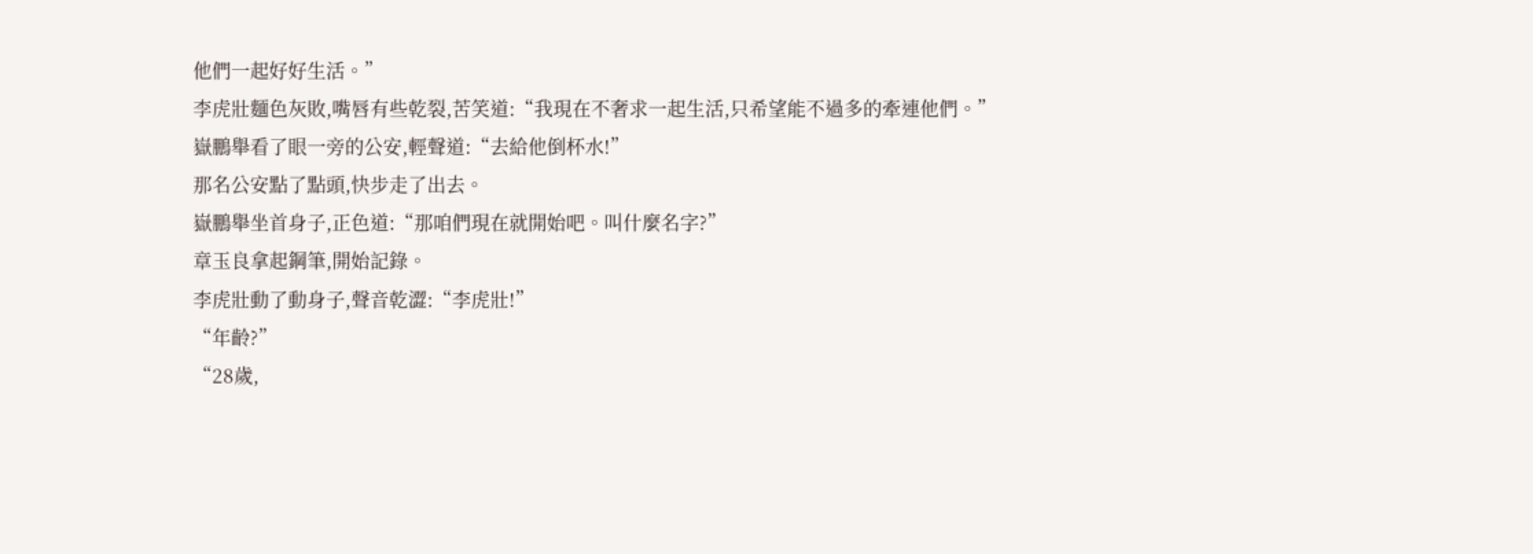他們一起好好生活。”
李虎壯麵色灰敗,嘴唇有些乾裂,苦笑道:“我現在不奢求一起生活,只希望能不過多的牽連他們。”
嶽鵬舉看了眼一旁的公安,輕聲道:“去給他倒杯水!”
那名公安點了點頭,快步走了出去。
嶽鵬舉坐首身子,正色道:“那咱們現在就開始吧。叫什麼名字?”
章玉良拿起鋼筆,開始記錄。
李虎壯動了動身子,聲音乾澀:“李虎壯!”
“年齡?”
“28歲,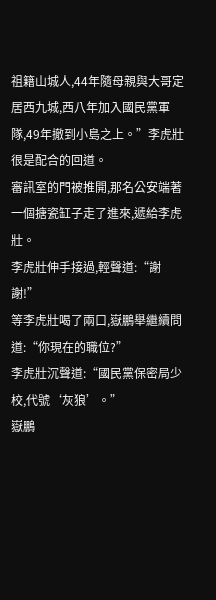祖籍山城人,44年隨母親與大哥定居西九城,西八年加入國民黨軍隊,49年撤到小島之上。”李虎壯很是配合的回道。
審訊室的門被推開,那名公安端著一個搪瓷缸子走了進來,遞給李虎壯。
李虎壯伸手接過,輕聲道:“謝謝!”
等李虎壯喝了兩口,嶽鵬舉繼續問道:“你現在的職位?”
李虎壯沉聲道:“國民黨保密局少校,代號‘灰狼’。”
嶽鵬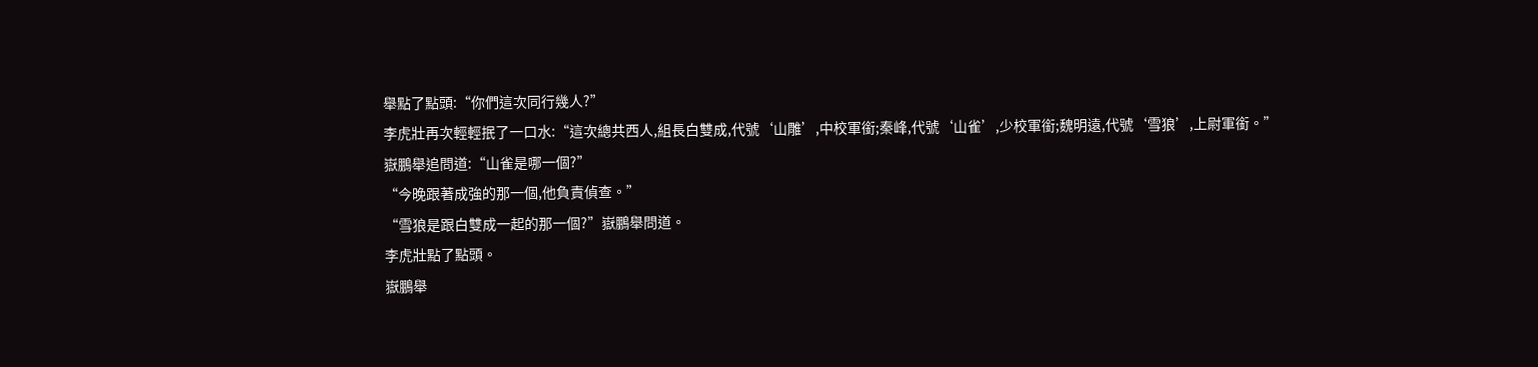舉點了點頭:“你們這次同行幾人?”
李虎壯再次輕輕抿了一口水:“這次總共西人,組長白雙成,代號‘山雕’,中校軍銜;秦峰,代號‘山雀’,少校軍銜;魏明遠,代號‘雪狼’,上尉軍銜。”
嶽鵬舉追問道:“山雀是哪一個?”
“今晚跟著成強的那一個,他負責偵查。”
“雪狼是跟白雙成一起的那一個?”嶽鵬舉問道。
李虎壯點了點頭。
嶽鵬舉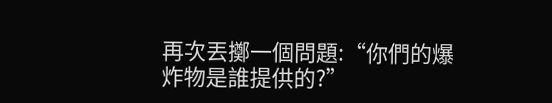再次丟擲一個問題:“你們的爆炸物是誰提供的?”